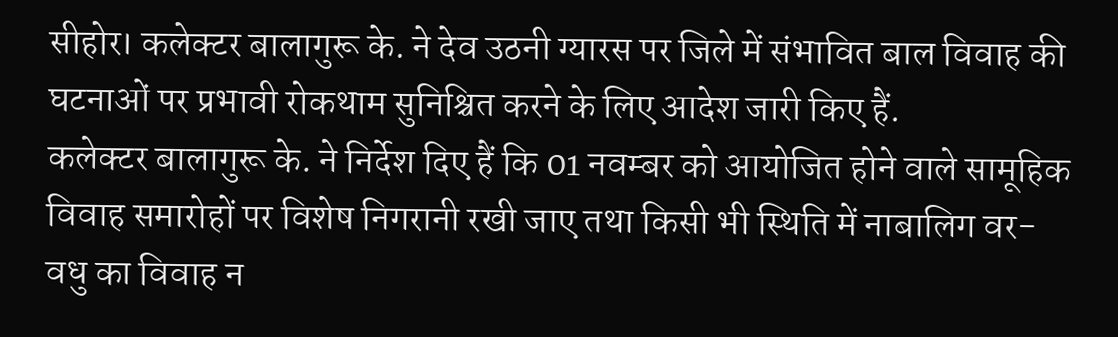सीहोर। कलेक्टर बालागुरू के. ने देव उठनी ग्यारस पर जिले में संभावित बाल विवाह की घटनाओं पर प्रभावी रोकथाम सुनिश्चित करने के लिए आदेश जारी किए हैं.
कलेक्टर बालागुरू के. ने निर्देश दिए हैं कि 01 नवम्बर को आयोजित होने वाले सामूहिक विवाह समारोहों पर विशेष निगरानी रखी जाए तथा किसी भी स्थिति में नाबालिग वर-वधु का विवाह न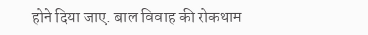होने दिया जाए. बाल विवाह की रोकथाम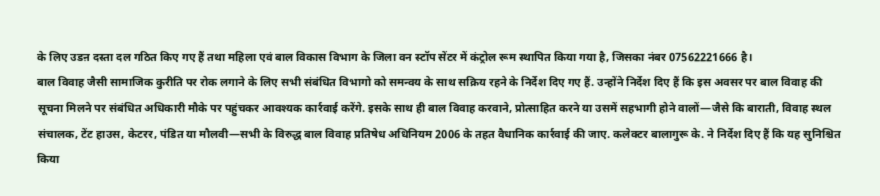के लिए उडऩ दस्ता दल गठित किए गए हैं तथा महिला एवं बाल विकास विभाग के जिला वन स्टॉप सेंटर में कंट्रोल रूम स्थापित किया गया है, जिसका नंबर 07562221666 है।
बाल विवाह जैसी सामाजिक कुरीति पर रोक लगाने के लिए सभी संबंधित विभागो को समन्वय के साथ सक्रिय रहने के निर्देश दिए गए हैं. उन्होंने निर्देश दिए हैं कि इस अवसर पर बाल विवाह की सूचना मिलने पर संबंधित अधिकारी मौके पर पहुंचकर आवश्यक कार्रवाई करेंगे. इसके साथ ही बाल विवाह करवाने, प्रोत्साहित करने या उसमें सहभागी होने वालों—जैसे कि बाराती, विवाह स्थल संचालक, टेंट हाउस, केटरर, पंडित या मौलवी—सभी के विरुद्ध बाल विवाह प्रतिषेध अधिनियम 2006 के तहत वैधानिक कार्रवाई की जाए. कलेक्टर बालागुरू के. ने निर्देश दिए हैं कि यह सुनिश्चित किया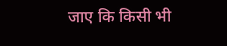जाए कि किसी भी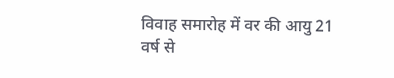विवाह समारोह में वर की आयु 21 वर्ष से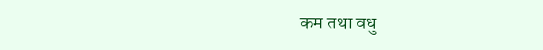कम तथा वधु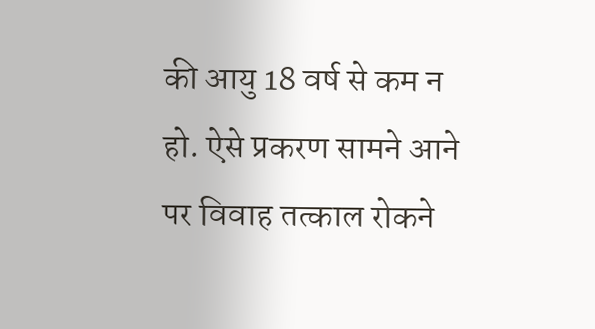की आयु 18 वर्ष से कम न हो. ऐसे प्रकरण सामने आने पर विवाह तत्काल रोकने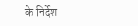के निर्देश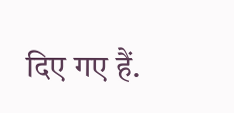दिए गए हैं.